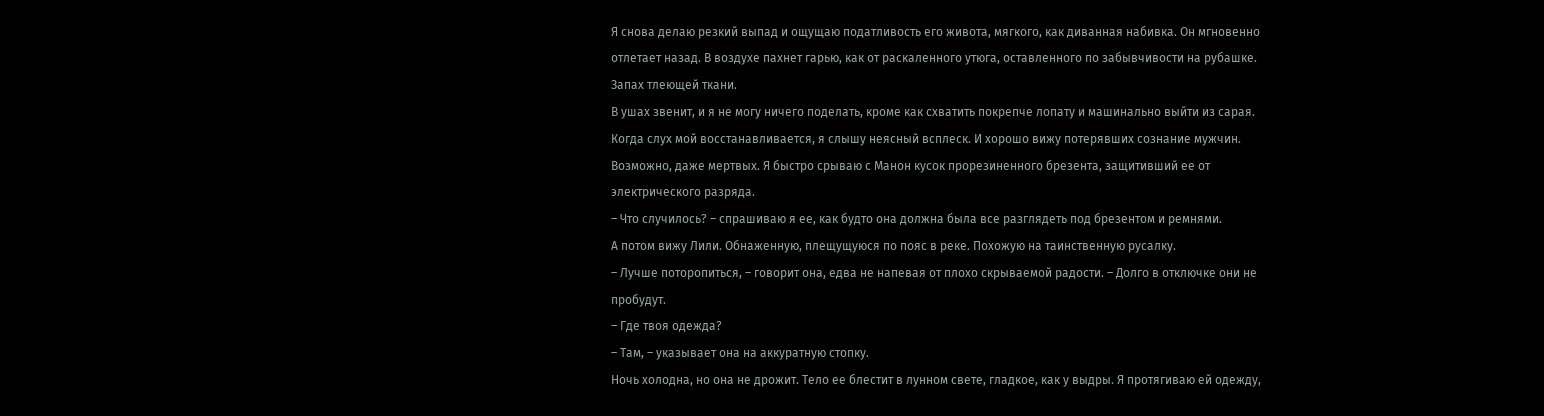Я снова делаю резкий выпад и ощущаю податливость его живота, мягкого, как диванная набивка. Он мгновенно отлетает назад. В воздухе пахнет гарью, как от раскаленного утюга, оставленного по забывчивости на рубашке. Запах тлеющей ткани.
В ушах звенит, и я не могу ничего поделать, кроме как схватить покрепче лопату и машинально выйти из сарая. Когда слух мой восстанавливается, я слышу неясный всплеск. И хорошо вижу потерявших сознание мужчин. Возможно, даже мертвых. Я быстро срываю с Манон кусок прорезиненного брезента, защитивший ее от электрического разряда.
– Что случилось? – спрашиваю я ее, как будто она должна была все разглядеть под брезентом и ремнями.
А потом вижу Лили. Обнаженную, плещущуюся по пояс в реке. Похожую на таинственную русалку.
– Лучше поторопиться, – говорит она, едва не напевая от плохо скрываемой радости. – Долго в отключке они не пробудут.
– Где твоя одежда?
– Там, – указывает она на аккуратную стопку.
Ночь холодна, но она не дрожит. Тело ее блестит в лунном свете, гладкое, как у выдры. Я протягиваю ей одежду,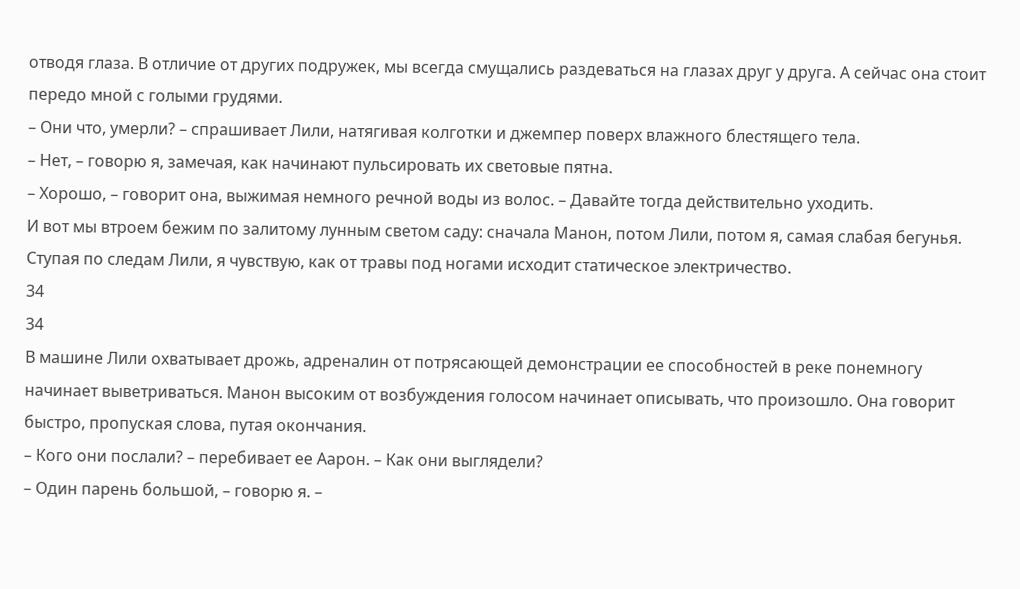отводя глаза. В отличие от других подружек, мы всегда смущались раздеваться на глазах друг у друга. А сейчас она стоит передо мной с голыми грудями.
– Они что, умерли? – спрашивает Лили, натягивая колготки и джемпер поверх влажного блестящего тела.
– Нет, – говорю я, замечая, как начинают пульсировать их световые пятна.
– Хорошо, – говорит она, выжимая немного речной воды из волос. – Давайте тогда действительно уходить.
И вот мы втроем бежим по залитому лунным светом саду: сначала Манон, потом Лили, потом я, самая слабая бегунья. Ступая по следам Лили, я чувствую, как от травы под ногами исходит статическое электричество.
34
34
В машине Лили охватывает дрожь, адреналин от потрясающей демонстрации ее способностей в реке понемногу начинает выветриваться. Манон высоким от возбуждения голосом начинает описывать, что произошло. Она говорит быстро, пропуская слова, путая окончания.
– Кого они послали? – перебивает ее Аарон. – Как они выглядели?
– Один парень большой, – говорю я. –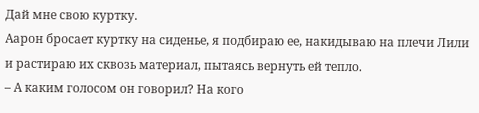Дай мне свою куртку.
Аарон бросает куртку на сиденье, я подбираю ее, накидываю на плечи Лили и растираю их сквозь материал, пытаясь вернуть ей тепло.
– А каким голосом он говорил? На кого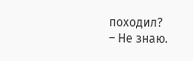походил?
– Не знаю.